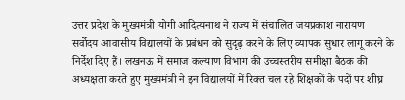उत्तर प्रदेश के मुख्यमंत्री योगी आदित्यनाथ ने राज्य में संचालित जयप्रकाश नारायण सर्वोदय आवासीय विद्यालयों के प्रबंधन को सुदृढ़ करने के लिए व्यापक सुधार लागू करने के निर्देश दिए हैं। लखनऊ में समाज कल्याण विभाग की उच्चस्तरीय समीक्षा बैठक की अध्यक्षता करते हुए मुख्यमंत्री ने इन विद्यालयों में रिक्त चल रहे शिक्षकों के पदों पर शीघ्र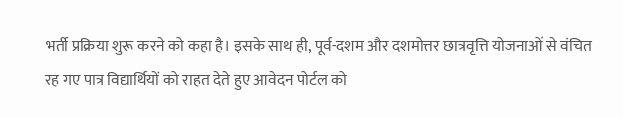भर्ती प्रक्रिया शुरू करने को कहा है। इसके साथ ही, पूर्व-दशम और दशमोत्तर छात्रवृत्ति योजनाओं से वंचित रह गए पात्र विद्यार्थियों को राहत देते हुए आवेदन पोर्टल को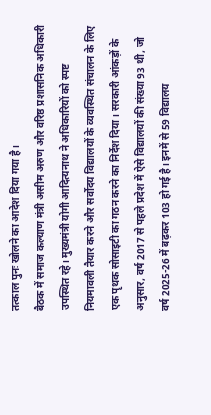तत्काल पुनः खोलने का आदेश दिया गया है।
बैठक में समाज कल्याण मंत्री असीम अरुण और वरिष्ठ प्रशासनिक अधिकारी उपस्थित रहे। मुख्यमंत्री योगी आदित्यनाथ ने अधिकारियों को स्पष्ट नियमावली तैयार करने और सर्वोदय विद्यालयों के व्यवस्थित संचालन के लिए एक पृथक सोसाइटी का गठन करने का निर्देश दिया। सरकारी आंकड़ों के अनुसार, वर्ष 2017 से पहले प्रदेश में ऐसे विद्यालयों की संख्या 93 थी, जो वर्ष 2025-26 में बढ़कर 103 हो गई है। इनमें से 59 विद्यालय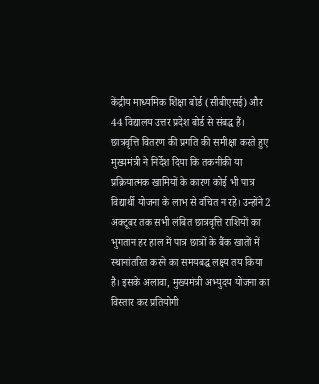केंद्रीय माध्यमिक शिक्षा बोर्ड (सीबीएसई) और 44 विद्यालय उत्तर प्रदेश बोर्ड से संबद्ध हैं।
छात्रवृत्ति वितरण की प्रगति की समीक्षा करते हुए मुख्यमंत्री ने निर्देश दिया कि तकनीकी या प्रक्रियात्मक खामियों के कारण कोई भी पात्र विद्यार्थी योजना के लाभ से वंचित न रहे। उन्होंने 2 अक्टूबर तक सभी लंबित छात्रवृत्ति राशियों का भुगतान हर हाल में पात्र छात्रों के बैंक खातों में स्थानांतरित करने का समयबद्ध लक्ष्य तय किया है। इसके अलावा, मुख्यमंत्री अभ्युदय योजना का विस्तार कर प्रतियोगी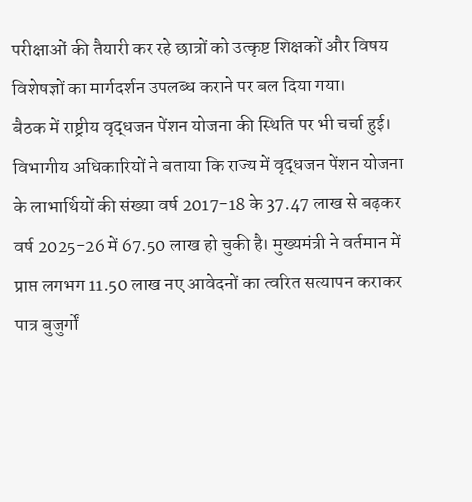परीक्षाओं की तैयारी कर रहे छात्रों को उत्कृष्ट शिक्षकों और विषय विशेषज्ञों का मार्गदर्शन उपलब्ध कराने पर बल दिया गया।
बैठक में राष्ट्रीय वृद्धजन पेंशन योजना की स्थिति पर भी चर्चा हुई। विभागीय अधिकारियों ने बताया कि राज्य में वृद्धजन पेंशन योजना के लाभार्थियों की संख्या वर्ष 2017-18 के 37.47 लाख से बढ़कर वर्ष 2025-26 में 67.50 लाख हो चुकी है। मुख्यमंत्री ने वर्तमान में प्राप्त लगभग 11.50 लाख नए आवेदनों का त्वरित सत्यापन कराकर पात्र बुजुर्गों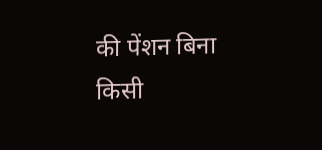की पेंशन बिना किसी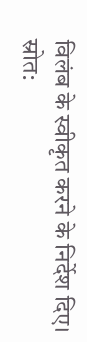विलंब के स्वीकृत करने के निर्देश दिए।
स्रोत: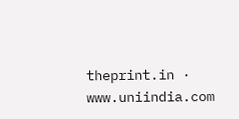theprint.in · www.uniindia.com